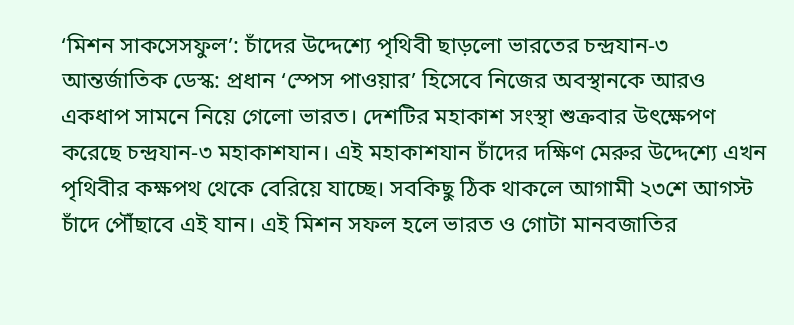‘মিশন সাকসেসফুল’: চাঁদের উদ্দেশ্যে পৃথিবী ছাড়লো ভারতের চন্দ্রযান-৩
আন্তর্জাতিক ডেস্ক: প্রধান ‘স্পেস পাওয়ার’ হিসেবে নিজের অবস্থানকে আরও একধাপ সামনে নিয়ে গেলো ভারত। দেশটির মহাকাশ সংস্থা শুক্রবার উৎক্ষেপণ করেছে চন্দ্রযান-৩ মহাকাশযান। এই মহাকাশযান চাঁদের দক্ষিণ মেরুর উদ্দেশ্যে এখন পৃথিবীর কক্ষপথ থেকে বেরিয়ে যাচ্ছে। সবকিছু ঠিক থাকলে আগামী ২৩শে আগস্ট চাঁদে পৌঁছাবে এই যান। এই মিশন সফল হলে ভারত ও গোটা মানবজাতির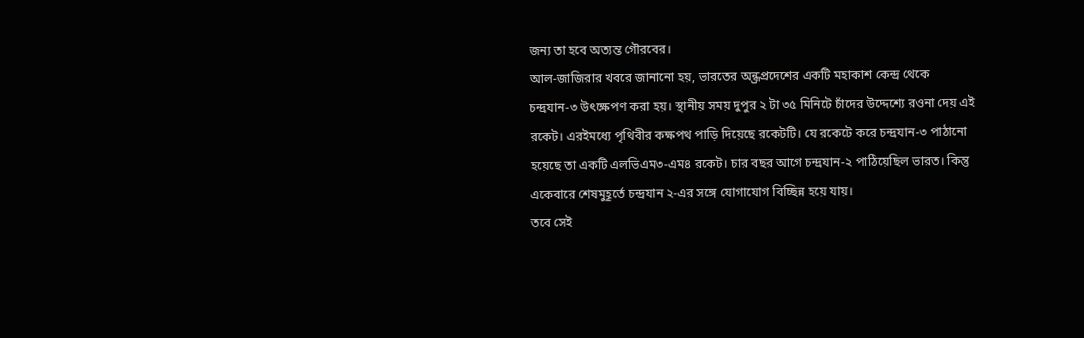জন্য তা হবে অত্যন্ত গৌরবের।
আল-জাজিরার খবরে জানানো হয়, ভারতের অন্ধ্রপ্রদেশের একটি মহাকাশ কেন্দ্র থেকে চন্দ্রযান-৩ উৎক্ষেপণ করা হয়। স্থানীয় সময় দুপুর ২ টা ৩৫ মিনিটে চাঁদের উদ্দেশ্যে রওনা দেয় এই রকেট। এরইমধ্যে পৃথিবীর কক্ষপথ পাড়ি দিয়েছে রকেটটি। যে রকেটে করে চন্দ্রযান-৩ পাঠানো হয়েছে তা একটি এলভিএম৩-এম৪ রকেট। চার বছর আগে চন্দ্রযান-২ পাঠিয়েছিল ভারত। কিন্তু একেবারে শেষমুহূর্তে চন্দ্রযান ২-এর সঙ্গে যোগাযোগ বিচ্ছিন্ন হয়ে যায়।
তবে সেই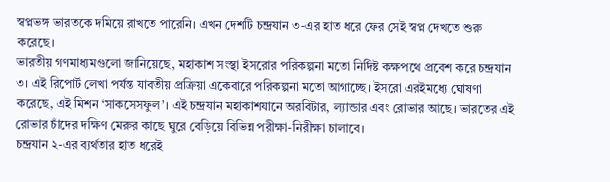স্বপ্নভঙ্গ ভারতকে দমিয়ে রাখতে পারেনি। এখন দেশটি চন্দ্রযান ৩-এর হাত ধরে ফের সেই স্বপ্ন দেখতে শুরু করেছে।
ভারতীয় গণমাধ্যমগুলো জানিয়েছে, মহাকাশ সংস্থা ইসরোর পরিকল্পনা মতো নির্দিষ্ট কক্ষপথে প্রবেশ করে চন্দ্রযান ৩। এই রিপোর্ট লেখা পর্যন্ত যাবতীয় প্রক্রিয়া একেবারে পরিকল্পনা মতো আগাচ্ছে। ইসরো এরইমধ্যে ঘোষণা করেছে, এই মিশন ‘সাকসেসফুল’। এই চন্দ্রযান মহাকাশযানে অরবিটার, ল্যান্ডার এবং রোভার আছে। ভারতের এই রোভার চাঁদের দক্ষিণ মেরুর কাছে ঘুরে বেড়িয়ে বিভিন্ন পরীক্ষা-নিরীক্ষা চালাবে।
চন্দ্রযান ২-এর ব্যর্থতার হাত ধরেই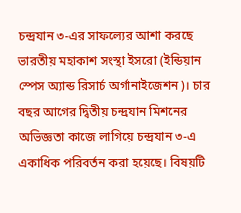চন্দ্রযান ৩-এর সাফল্যের আশা করছে ভারতীয় মহাকাশ সংস্থা ইসরো (ইন্ডিয়ান স্পেস অ্যান্ড রিসার্চ অর্গানাইজেশন)। চার বছর আগের দ্বিতীয় চন্দ্রযান মিশনের অভিজ্ঞতা কাজে লাগিয়ে চন্দ্রযান ৩-এ একাধিক পরিবর্তন করা হয়েছে। বিষয়টি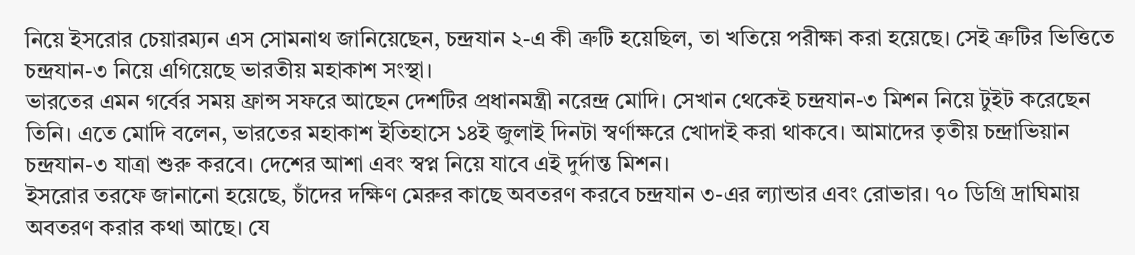নিয়ে ইসরোর চেয়ারম্যন এস সোমনাথ জানিয়েছেন, চন্দ্রযান ২-এ কী ত্রুটি হয়েছিল, তা খতিয়ে পরীক্ষা করা হয়েছে। সেই ত্রুটির ভিত্তিতে চন্দ্রযান-৩ নিয়ে এগিয়েছে ভারতীয় মহাকাশ সংস্থা।
ভারতের এমন গর্বের সময় ফ্রান্স সফরে আছেন দেশটির প্রধানমন্ত্রী নরেন্দ্র মোদি। সেখান থেকেই চন্দ্রযান-৩ মিশন নিয়ে টুইট করেছেন তিনি। এতে মোদি বলেন, ভারতের মহাকাশ ইতিহাসে ১৪ই জুলাই দিনটা স্বর্ণাক্ষরে খোদাই করা থাকবে। আমাদের তৃতীয় চন্দ্রাভিয়ান চন্দ্রযান-৩ যাত্রা শুরু করবে। দেশের আশা এবং স্বপ্ন নিয়ে যাবে এই দুর্দান্ত মিশন।
ইসরোর তরফে জানানো হয়েছে, চাঁদের দক্ষিণ মেরুর কাছে অবতরণ করবে চন্দ্রযান ৩-এর ল্যান্ডার এবং রোভার। ৭০ ডিগ্রি দ্রাঘিমায় অবতরণ করার কথা আছে। যে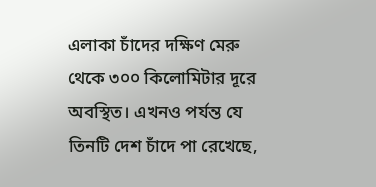এলাকা চাঁদের দক্ষিণ মেরু থেকে ৩০০ কিলোমিটার দূরে অবস্থিত। এখনও পর্যন্ত যে তিনটি দেশ চাঁদে পা রেখেছে,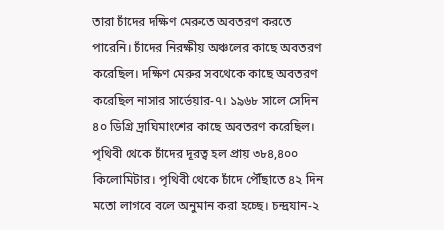তারা চাঁদের দক্ষিণ মেরুতে অবতরণ করতে পারেনি। চাঁদের নিরক্ষীয় অঞ্চলের কাছে অবতরণ করেছিল। দক্ষিণ মেরুর সবথেকে কাছে অবতরণ করেছিল নাসার সার্ভেয়ার-৭। ১৯৬৮ সালে সেদিন ৪০ ডিগ্রি দ্রাঘিমাংশের কাছে অবতরণ করেছিল।
পৃথিবী থেকে চাঁদের দূরত্ব হল প্রায় ৩৮৪,৪০০ কিলোমিটার। পৃথিবী থেকে চাঁদে পৌঁছাতে ৪২ দিন মতো লাগবে বলে অনুমান করা হচ্ছে। চন্দ্রযান-২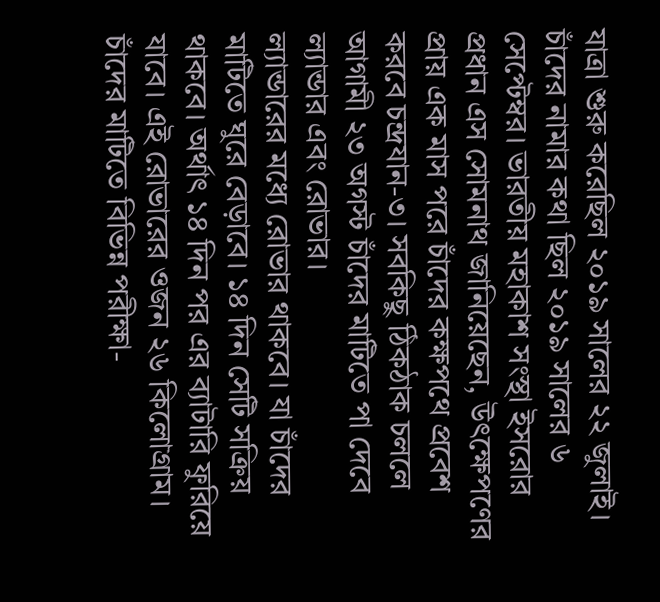যাত্রা শুরু করেছিল ২০১৯ সালের ২২ জুলাই। চাঁদের নামার কথা ছিল ২০১৯ সালের ৬ সেপ্টেম্বর। ভারতীয় মহাকাশ সংস্থা ইসরোর প্রধান এস সোমনাথ জানিয়েছেন, উৎক্ষেপণের প্রায় এক মাস পরে চাঁদের কক্ষপথে প্রবেশ করবে চন্দ্রযান-৩। সবকিছু ঠিকঠাক চললে আগামী ২৩ অগস্ট চাঁদের মাটিতে পা দেবে ল্যান্ডার এবং রোভার।
ল্যান্ডারের মধ্যে রোভার থাকবে। যা চাঁদের মাটিতে ঘুরে বেড়াবে। ১৪ দিন সেটি সক্রিয় থাকবে। অর্থাৎ ১৪ দিন পর এর ব্যাটারি ফুরিয়ে যাবে। এই রোভারের ওজন ২৬ কিলোগ্রাম। চাঁদের মাটিতে বিভিন্ন পরীক্ষা-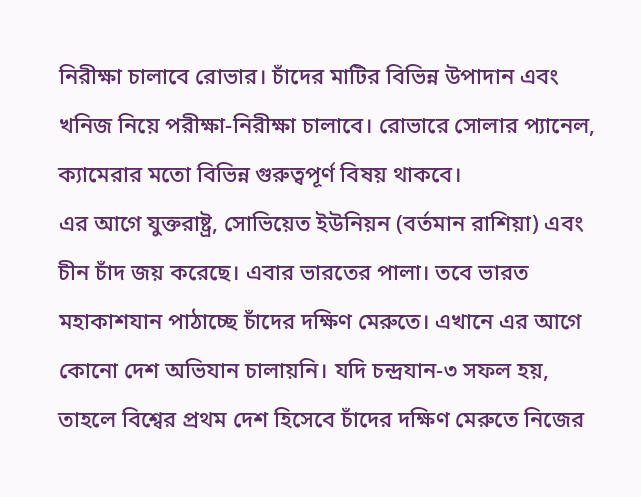নিরীক্ষা চালাবে রোভার। চাঁদের মাটির বিভিন্ন উপাদান এবং খনিজ নিয়ে পরীক্ষা-নিরীক্ষা চালাবে। রোভারে সোলার প্যানেল, ক্যামেরার মতো বিভিন্ন গুরুত্বপূর্ণ বিষয় থাকবে।
এর আগে যুক্তরাষ্ট্র, সোভিয়েত ইউনিয়ন (বর্তমান রাশিয়া) এবং চীন চাঁদ জয় করেছে। এবার ভারতের পালা। তবে ভারত মহাকাশযান পাঠাচ্ছে চাঁদের দক্ষিণ মেরুতে। এখানে এর আগে কোনো দেশ অভিযান চালায়নি। যদি চন্দ্রযান-৩ সফল হয়, তাহলে বিশ্বের প্রথম দেশ হিসেবে চাঁদের দক্ষিণ মেরুতে নিজের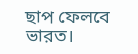ছাপ ফেলবে ভারত।